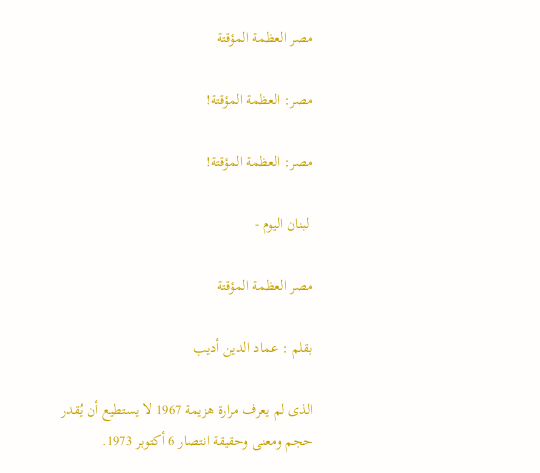مصر العظمة المؤقتة

مصر: العظمة المؤقتة!

مصر: العظمة المؤقتة!

 لبنان اليوم -

مصر العظمة المؤقتة

بقلم : عماد الدين أديب

الذى لم يعرف مرارة هزيمة 1967 لا يستطيع أن يُقدر حجم ومعنى وحقيقة انتصار 6 أكتوبر 1973.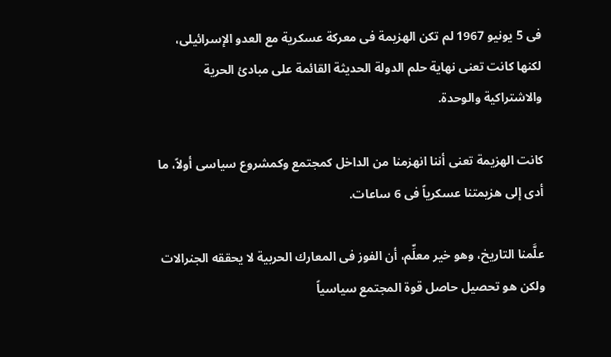فى 5 يونيو 1967 لم تكن الهزيمة فى معركة عسكرية مع العدو الإسرائيلى، لكنها كانت تعنى نهاية حلم الدولة الحديثة القائمة على مبادئ الحرية والاشتراكية والوحدة.

كانت الهزيمة تعنى أننا انهزمنا من الداخل كمجتمع وكمشروع سياسى أولاً، ما أدى إلى هزيمتنا عسكرياً فى 6 ساعات.

علَّمنا التاريخ، وهو خير معلِّم، أن الفوز فى المعارك الحربية لا يحققه الجنرالات ولكن هو تحصيل حاصل قوة المجتمع سياسياً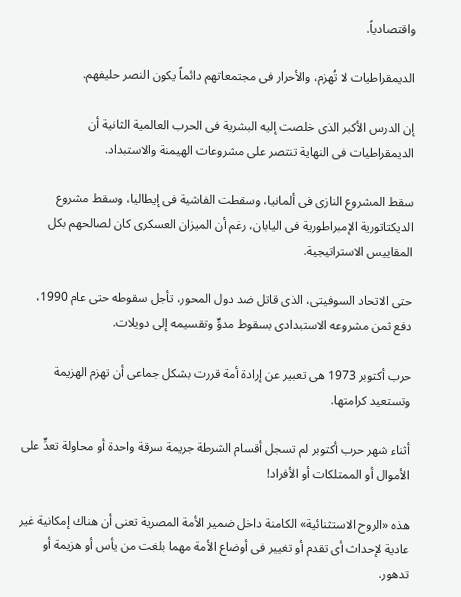واقتصادياً.

الديمقراطيات لا تُهزم، والأحرار فى مجتمعاتهم دائماً يكون النصر حليفهم.

إن الدرس الأكبر الذى خلصت إليه البشرية فى الحرب العالمية الثانية أن الديمقراطيات فى النهاية تنتصر على مشروعات الهيمنة والاستبداد.

سقط المشروع النازى فى ألمانيا، وسقطت الفاشية فى إيطاليا، وسقط مشروع الديكتاتورية الإمبراطورية فى اليابان، رغم أن الميزان العسكرى كان لصالحهم بكل المقاييس الاستراتيجية.

حتى الاتحاد السوفيتى، الذى قاتل ضد دول المحور، تأجل سقوطه حتى عام 1990، دفع ثمن مشروعه الاستبدادى بسقوط مدوٍّ وتقسيمه إلى دويلات.

حرب أكتوبر 1973 هى تعبير عن إرادة أمة قررت بشكل جماعى أن تهزم الهزيمة وتستعيد كرامتها.

أثناء شهر حرب أكتوبر لم تسجل أقسام الشرطة جريمة سرقة واحدة أو محاولة تعدٍّ على الأموال أو الممتلكات أو الأفراد!

هذه «الروح الاستثنائية» الكامنة داخل ضمير الأمة المصرية تعنى أن هناك إمكانية غير عادية لإحداث أى تقدم أو تغيير فى أوضاع الأمة مهما بلغت من يأس أو هزيمة أو تدهور.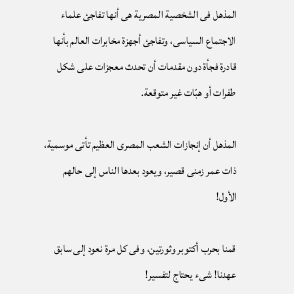المذهل فى الشخصية المصرية هى أنها تفاجئ علماء الاجتماع السياسى، وتفاجئ أجهزة مخابرات العالم بأنها قادرة فجأة دون مقدمات أن تحدث معجزات على شكل طفرات أو هبّات غير متوقعة.

المذهل أن إنجازات الشعب المصرى العظيم تأتى موسمية، ذات عمر زمنى قصير، ويعود بعدها الناس إلى حالهم الأول!

قمنا بحرب أكتوبر وثورتين، وفى كل مرة نعود إلى سابق عهدنا! شىء يحتاج لتفسير!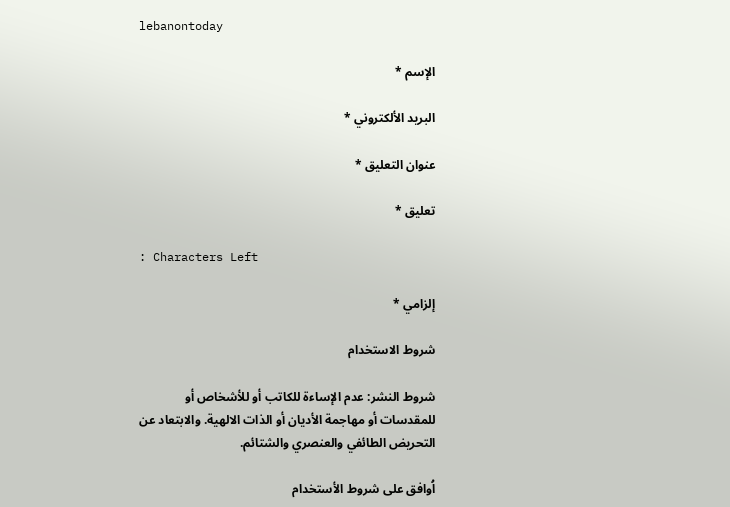lebanontoday

الإسم *

البريد الألكتروني *

عنوان التعليق *

تعليق *

: Characters Left

إلزامي *

شروط الاستخدام

شروط النشر: عدم الإساءة للكاتب أو للأشخاص أو للمقدسات أو مهاجمة الأديان أو الذات الالهية. والابتعاد عن التحريض الطائفي والعنصري والشتائم.

اُوافق على شروط الأستخدام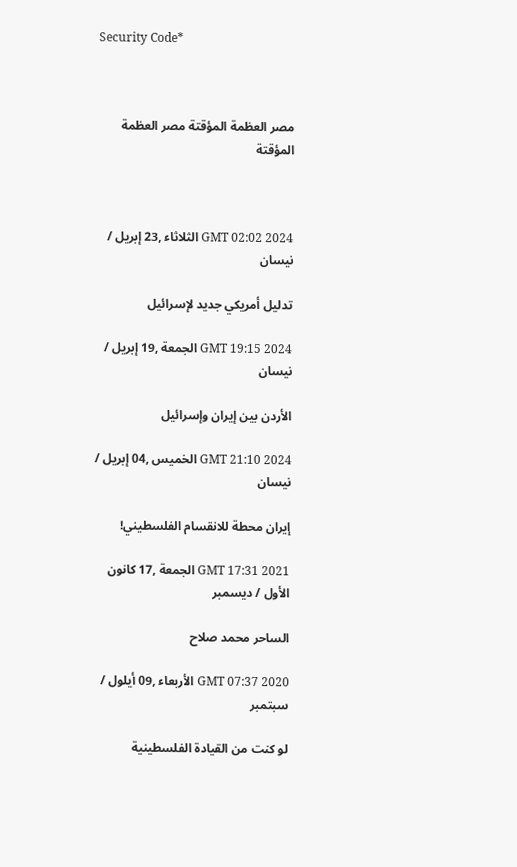Security Code*



مصر العظمة المؤقتة مصر العظمة المؤقتة



GMT 02:02 2024 الثلاثاء ,23 إبريل / نيسان

تدليل أمريكي جديد لإسرائيل

GMT 19:15 2024 الجمعة ,19 إبريل / نيسان

الأردن بين إيران وإسرائيل

GMT 21:10 2024 الخميس ,04 إبريل / نيسان

إيران محطة للانقسام الفلسطيني!

GMT 17:31 2021 الجمعة ,17 كانون الأول / ديسمبر

الساحر محمد صلاح

GMT 07:37 2020 الأربعاء ,09 أيلول / سبتمبر

لو كنت من القيادة الفلسطينية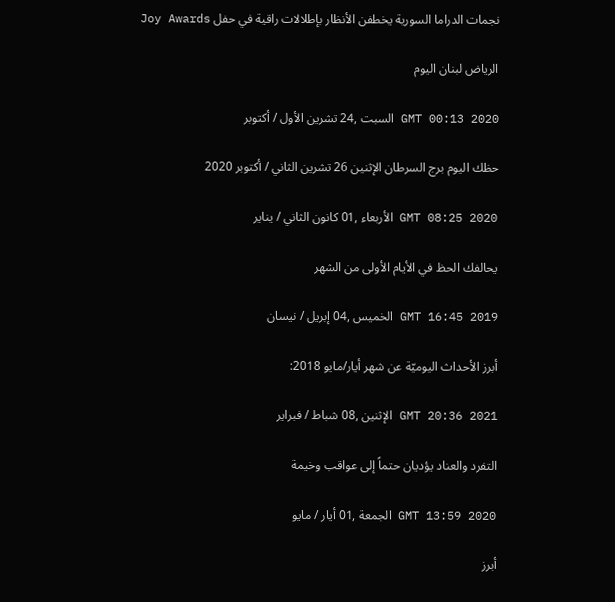نجمات الدراما السورية يخطفن الأنظار بإطلالات راقية في حفل Joy Awards

الرياض لبنان اليوم

GMT 00:13 2020 السبت ,24 تشرين الأول / أكتوبر

حظك اليوم برج السرطان الإثنين 26 تشرين الثاني / أكتوبر 2020

GMT 08:25 2020 الأربعاء ,01 كانون الثاني / يناير

يحالفك الحظ في الأيام الأولى من الشهر

GMT 16:45 2019 الخميس ,04 إبريل / نيسان

أبرز الأحداث اليوميّة عن شهر أيار/مايو 2018:

GMT 20:36 2021 الإثنين ,08 شباط / فبراير

التفرد والعناد يؤديان حتماً إلى عواقب وخيمة

GMT 13:59 2020 الجمعة ,01 أيار / مايو

أبرز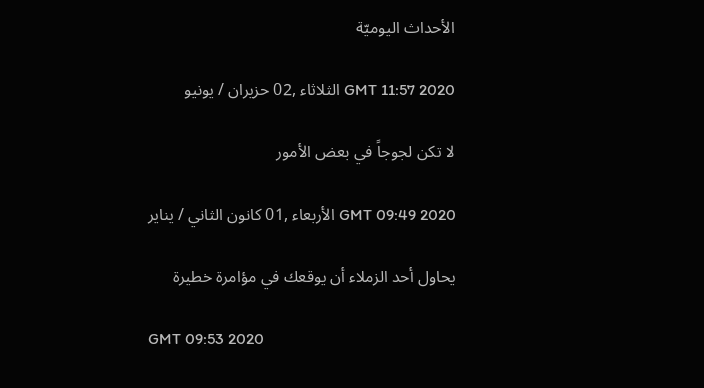الأحداث اليوميّة

GMT 11:57 2020 الثلاثاء ,02 حزيران / يونيو

لا تكن لجوجاً في بعض الأمور

GMT 09:49 2020 الأربعاء ,01 كانون الثاني / يناير

يحاول أحد الزملاء أن يوقعك في مؤامرة خطيرة

GMT 09:53 2020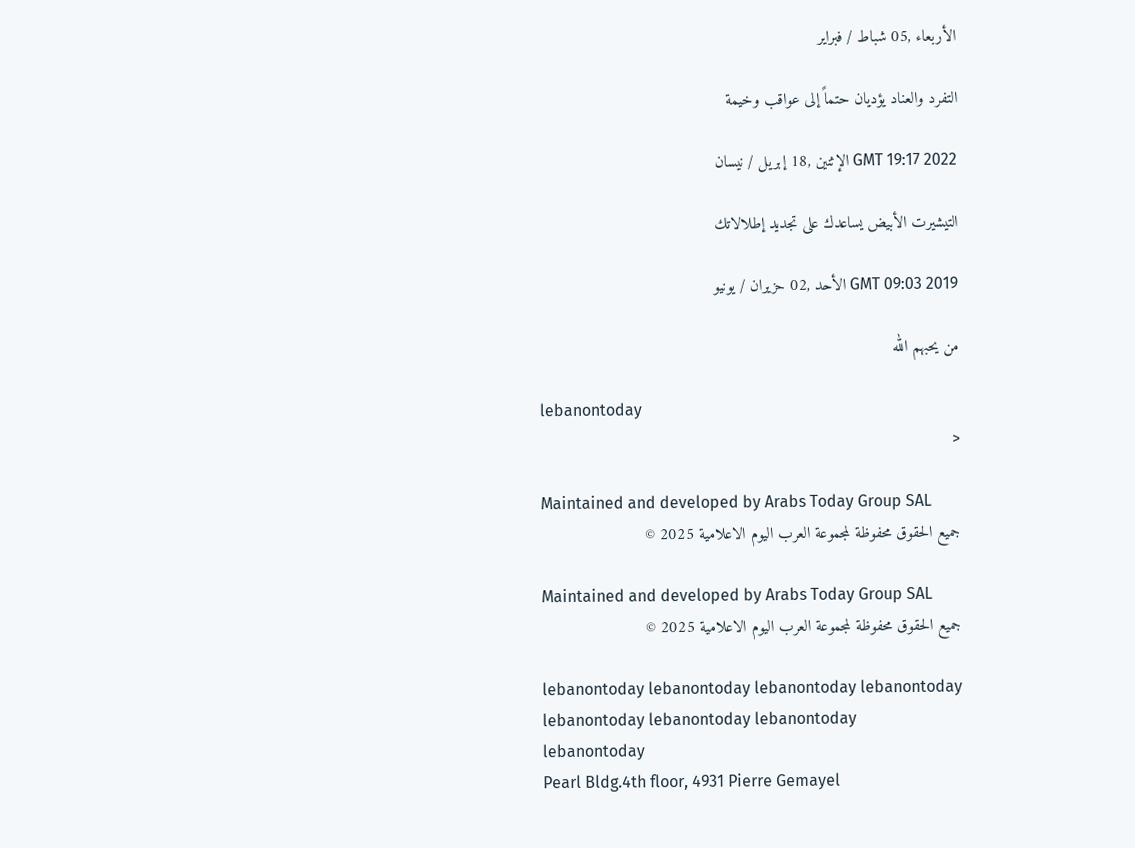الأربعاء ,05 شباط / فبراير

التفرد والعناد يؤديان حتماً إلى عواقب وخيمة

GMT 19:17 2022 الإثنين ,18 إبريل / نيسان

التيشيرت الأبيض يساعدك على تجديد إطلالاتك

GMT 09:03 2019 الأحد ,02 حزيران / يونيو

من يحبهم الله

lebanontoday
<

Maintained and developed by Arabs Today Group SAL
جميع الحقوق محفوظة لمجموعة العرب اليوم الاعلامية 2025 ©

Maintained and developed by Arabs Today Group SAL
جميع الحقوق محفوظة لمجموعة العرب اليوم الاعلامية 2025 ©

lebanontoday lebanontoday lebanontoday lebanontoday
lebanontoday lebanontoday lebanontoday
lebanontoday
Pearl Bldg.4th floor, 4931 Pierre Gemayel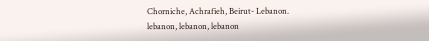Chorniche, Achrafieh, Beirut- Lebanon.
lebanon, lebanon, lebanon